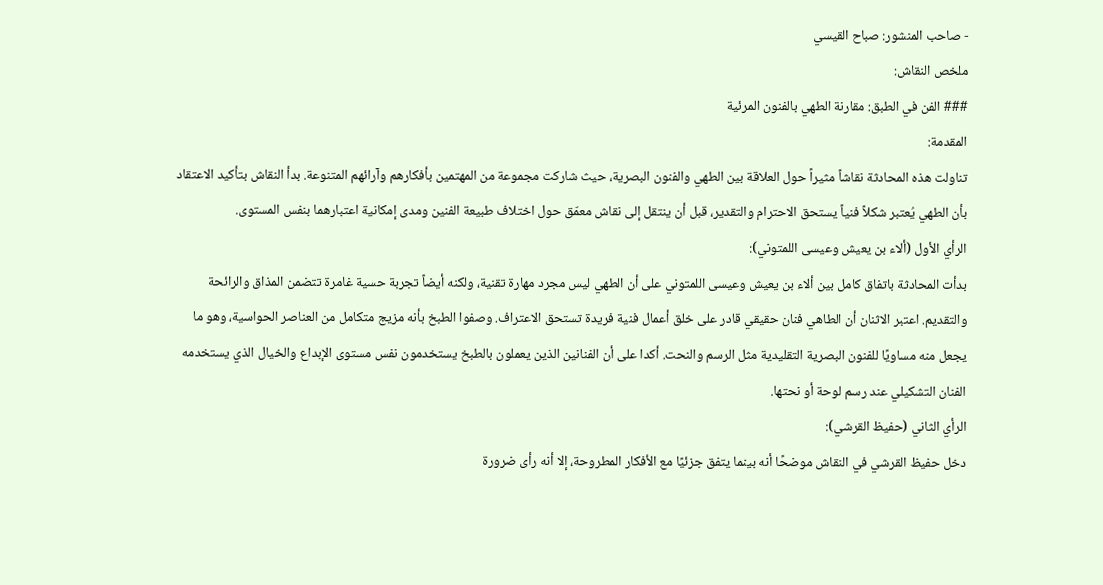- صاحب المنشور: صباح القيسي
ملخص النقاش:
### الفن في الطبق: مقارنة الطهي بالفنون المرئية
المقدمة:
تناولت هذه المحادثة نقاشاً مثيراً حول العلاقة بين الطهي والفنون البصرية، حيث شاركت مجموعة من المهتمين بأفكارهم وآرائهم المتنوعة. بدأ النقاش بتأكيد الاعتقاد بأن الطهي يُعتبر شكلاً فنياً يستحق الاحترام والتقدير، قبل أن ينتقل إلى نقاش معمّق حول اختلاف طبيعة الفنين ومدى إمكانية اعتبارهما بنفس المستوى.
الرأي الأول (ألاء بن يعيش وعيسى اللمتوني):
بدأت المحادثة باتفاق كامل بين ألاء بن يعيش وعيسى اللمتوني على أن الطهي ليس مجرد مهارة تقنية، ولكنه أيضاً تجربة حسية غامرة تتضمن المذاق والرائحة والتقديم. اعتبر الاثنان أن الطاهي فنان حقيقي قادر على خلق أعمال فنية فريدة تستحق الاعتراف. وصفوا الطبخ بأنه مزيج متكامل من العناصر الحواسية، وهو ما يجعل منه مساويًا للفنون البصرية التقليدية مثل الرسم والنحت. أكدا على أن الفنانين الذين يعملون بالطبخ يستخدمون نفس مستوى الإبداع والخيال الذي يستخدمه الفنان التشكيلي عند رسم لوحة أو نحتها.
الرأي الثاني (حفيظ القرشي):
دخل حفيظ القرشي في النقاش موضحًا أنه بينما يتفق جزئيًا مع الأفكار المطروحة، إلا أنه رأى ضرورة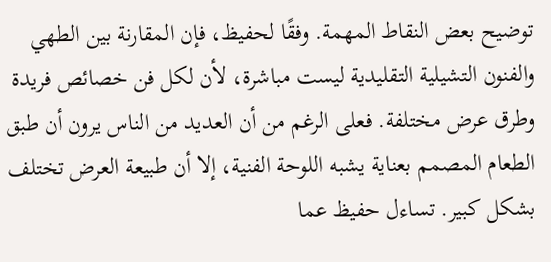توضيح بعض النقاط المهمة. وفقًا لحفيظ، فإن المقارنة بين الطهي والفنون التشيلية التقليدية ليست مباشرة، لأن لكل فن خصائص فريدة وطرق عرض مختلفة. فعلى الرغم من أن العديد من الناس يرون أن طبق الطعام المصمم بعناية يشبه اللوحة الفنية، إلا أن طبيعة العرض تختلف بشكل كبير. تساءل حفيظ عما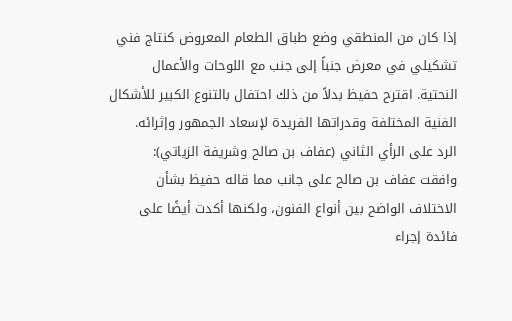إذا كان من المنطقي وضع طباق الطعام المعروض كنتاج فني تشكيلي في معرض جنباً إلى جنب مع اللوحات والأعمال النحتية. اقترح حفيظ بدلاً من ذلك احتفال بالتنوع الكبير للأشكال الفنية المختلفة وقدراتها الفريدة لإسعاد الجمهور وإثرائه.
الرد على الرأي الثاني (عفاف بن صالح وشريفة الزياتي):
وافقت عفاف بن صالح على جانب مما قاله حفيظ بشأن الاختلاف الواضح بين أنواع الفنون، ولكنها أكدت أيضًا على فائدة إجراء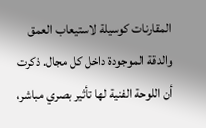المقارنات كوسيلة لاستيعاب العمق والدقة الموجودة داخل كل مجال. ذكرت أن اللوحة الفنية لها تأثير بصري مباشر،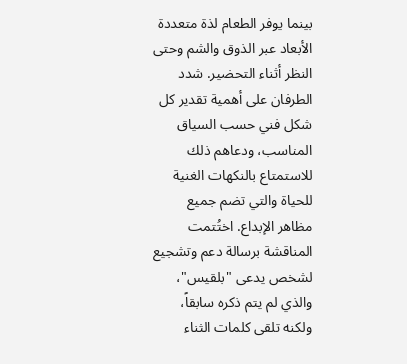بينما يوفر الطعام لذة متعددة الأبعاد عبر الذوق والشم وحتى النظر أثناء التحضير. شدد الطرفان على أهمية تقدير كل شكل فني حسب السياق المناسب، ودعاهم ذلك للاستمتاع بالنكهات الغنية للحياة والتي تضم جميع مظاهر الإبداع. اختُتمت المناقشة برسالة دعم وتشجيع لشخص يدعى "بلقيس"، والذي لم يتم ذكره سابقاً، ولكنه تلقى كلمات الثناء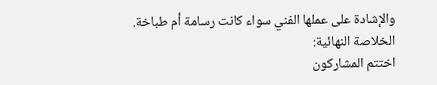والإشادة على عملها الفني سواء كانت رسامة أم طباخة.
الخلاصة النهائية:
اختتم المشاركون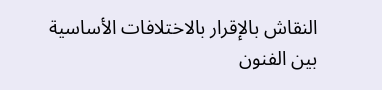النقاش بالإقرار بالاختلافات الأساسية بين الفنون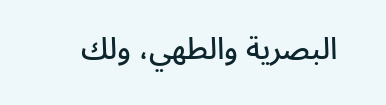البصرية والطهي، ولك